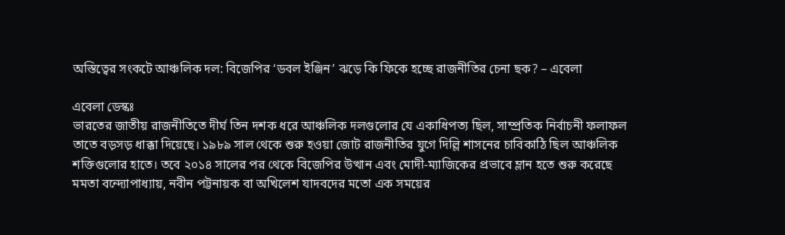অস্তিত্বের সংকটে আঞ্চলিক দল: বিজেপির ‘ডবল ইঞ্জিন’ ঝড়ে কি ফিকে হচ্ছে রাজনীতির চেনা ছক? – এবেলা

এবেলা ডেস্কঃ
ভারতের জাতীয় রাজনীতিতে দীর্ঘ তিন দশক ধরে আঞ্চলিক দলগুলোর যে একাধিপত্য ছিল, সাম্প্রতিক নির্বাচনী ফলাফল তাতে বড়সড় ধাক্কা দিয়েছে। ১৯৮৯ সাল থেকে শুরু হওয়া জোট রাজনীতির যুগে দিল্লি শাসনের চাবিকাঠি ছিল আঞ্চলিক শক্তিগুলোর হাতে। তবে ২০১৪ সালের পর থেকে বিজেপির উত্থান এবং মোদী-ম্যাজিকের প্রভাবে ম্লান হতে শুরু করেছে মমতা বন্দ্যোপাধ্যায়, নবীন পট্টনায়ক বা অখিলেশ যাদবদের মতো এক সময়ের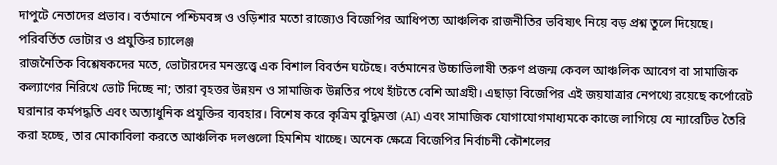দাপুটে নেতাদের প্রভাব। বর্তমানে পশ্চিমবঙ্গ ও ওড়িশার মতো রাজ্যেও বিজেপির আধিপত্য আঞ্চলিক রাজনীতির ভবিষ্যৎ নিয়ে বড় প্রশ্ন তুলে দিয়েছে।
পরিবর্তিত ভোটার ও প্রযুক্তির চ্যালেঞ্জ
রাজনৈতিক বিশ্লেষকদের মতে, ভোটারদের মনস্তত্ত্বে এক বিশাল বিবর্তন ঘটেছে। বর্তমানের উচ্চাভিলাষী তরুণ প্রজন্ম কেবল আঞ্চলিক আবেগ বা সামাজিক কল্যাণের নিরিখে ভোট দিচ্ছে না; তারা বৃহত্তর উন্নয়ন ও সামাজিক উন্নতির পথে হাঁটতে বেশি আগ্রহী। এছাড়া বিজেপির এই জয়যাত্রার নেপথ্যে রয়েছে কর্পোরেট ঘরানার কর্মপদ্ধতি এবং অত্যাধুনিক প্রযুক্তির ব্যবহার। বিশেষ করে কৃত্রিম বুদ্ধিমত্তা (AI) এবং সামাজিক যোগাযোগমাধ্যমকে কাজে লাগিয়ে যে ন্যারেটিভ তৈরি করা হচ্ছে, তার মোকাবিলা করতে আঞ্চলিক দলগুলো হিমশিম খাচ্ছে। অনেক ক্ষেত্রে বিজেপির নির্বাচনী কৌশলের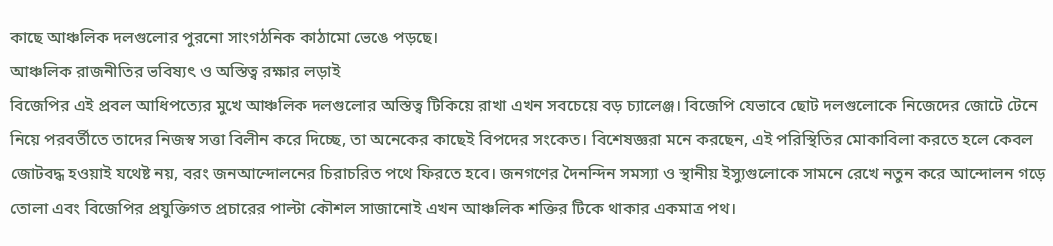কাছে আঞ্চলিক দলগুলোর পুরনো সাংগঠনিক কাঠামো ভেঙে পড়ছে।
আঞ্চলিক রাজনীতির ভবিষ্যৎ ও অস্তিত্ব রক্ষার লড়াই
বিজেপির এই প্রবল আধিপত্যের মুখে আঞ্চলিক দলগুলোর অস্তিত্ব টিকিয়ে রাখা এখন সবচেয়ে বড় চ্যালেঞ্জ। বিজেপি যেভাবে ছোট দলগুলোকে নিজেদের জোটে টেনে নিয়ে পরবর্তীতে তাদের নিজস্ব সত্তা বিলীন করে দিচ্ছে, তা অনেকের কাছেই বিপদের সংকেত। বিশেষজ্ঞরা মনে করছেন, এই পরিস্থিতির মোকাবিলা করতে হলে কেবল জোটবদ্ধ হওয়াই যথেষ্ট নয়, বরং জনআন্দোলনের চিরাচরিত পথে ফিরতে হবে। জনগণের দৈনন্দিন সমস্যা ও স্থানীয় ইস্যুগুলোকে সামনে রেখে নতুন করে আন্দোলন গড়ে তোলা এবং বিজেপির প্রযুক্তিগত প্রচারের পাল্টা কৌশল সাজানোই এখন আঞ্চলিক শক্তির টিকে থাকার একমাত্র পথ।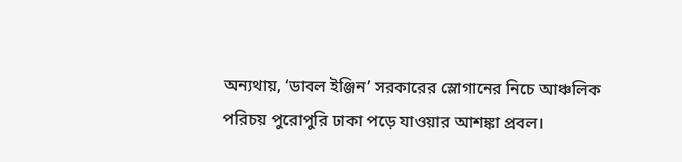অন্যথায়, ‘ডাবল ইঞ্জিন’ সরকারের স্লোগানের নিচে আঞ্চলিক পরিচয় পুরোপুরি ঢাকা পড়ে যাওয়ার আশঙ্কা প্রবল।